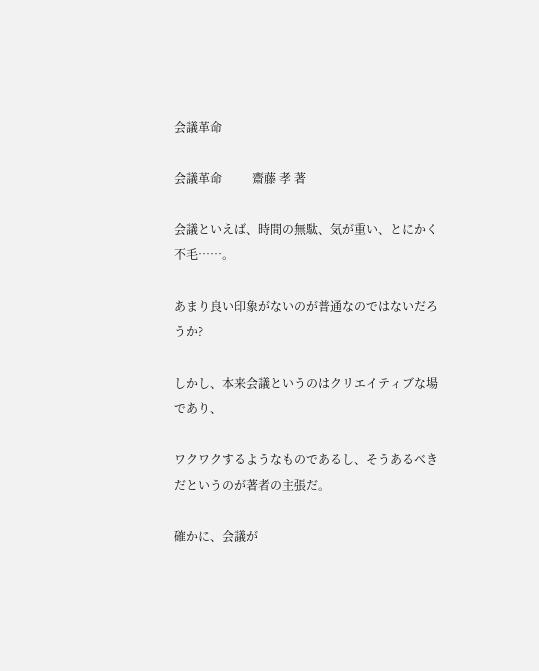会議革命

会議革命          齋藤 孝 著

会議といえば、時間の無駄、気が重い、とにかく不毛……。

あまり良い印象がないのが普通なのではないだろうか?

しかし、本来会議というのはクリエイティブな場であり、

ワクワクするようなものであるし、そうあるべきだというのが著者の主張だ。

確かに、会議が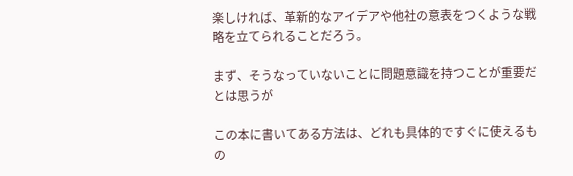楽しければ、革新的なアイデアや他社の意表をつくような戦略を立てられることだろう。

まず、そうなっていないことに問題意識を持つことが重要だとは思うが

この本に書いてある方法は、どれも具体的ですぐに使えるもの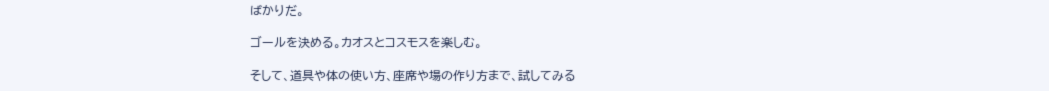ばかりだ。

ゴールを決める。カオスとコスモスを楽しむ。

そして、道具や体の使い方、座席や場の作り方まで、試してみる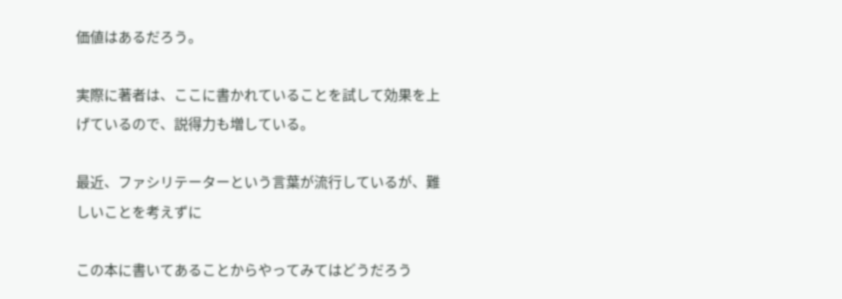価値はあるだろう。

実際に著者は、ここに書かれていることを試して効果を上げているので、説得力も増している。

最近、ファシリテーターという言葉が流行しているが、難しいことを考えずに

この本に書いてあることからやってみてはどうだろう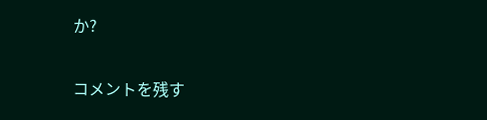か?

コメントを残す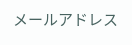メールアドレス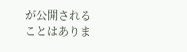が公開されることはありま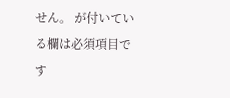せん。 が付いている欄は必須項目です